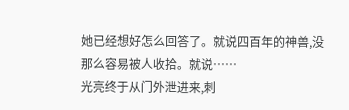她已经想好怎么回答了。就说四百年的神兽,没那么容易被人收拾。就说……
光亮终于从门外泄进来,刺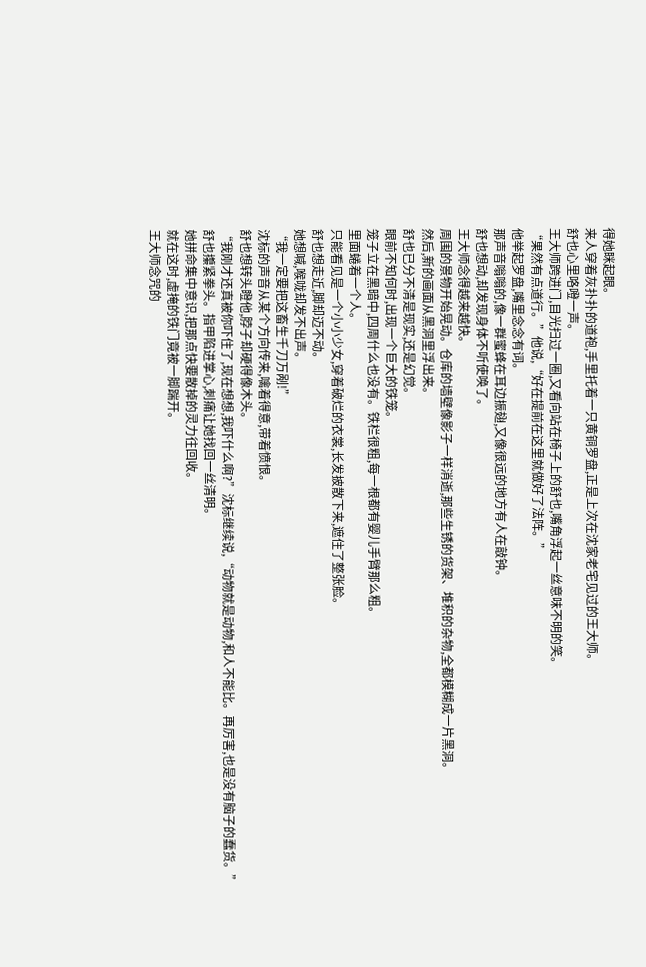得她眯起眼。
来人穿着灰扑扑的道袍,手里托着一只黄铜罗盘,正是上次在沈家老宅见过的王大师。
舒也心里咯噔一声。
王大师跨进门,目光扫过一圈,又看向站在椅子上的舒也,嘴角浮起一丝意味不明的笑。
“果然有点道行。”他说,“好在提前在这里就做好了法阵。”
他举起罗盘,嘴里念念有词。
那声音嗡嗡的,像一群蜜蜂在耳边振翅,又像很远的地方有人在敲钟。
舒也想动,却发现身体不听使唤了。
王大师念得越来越快。
周围的景物开始晃动。仓库的墙壁像影子一样消逝,那些生锈的货架、堆积的杂物,全都模糊成一片黑洞。
然后,新的画面从黑洞里浮出来。
舒也已分不清是现实,还是幻觉。
眼前不知何时,出现一个巨大的铁笼。
笼子立在黑暗中,四周什么也没有。铁栏很粗,每一根都有婴儿手臂那么粗。
里面蜷着一个人。
只能看见是一个小小少女,穿着破烂的衣裳,长发披散下来,遮住了整张脸。
舒也想走近,脚却迈不动。
她想喊,喉咙却发不出声。
“我一定要把这畜生千刀万剐!”
沈标的声音从某个方向传来,噙着得意,带着愤恨。
舒也想转头瞪他,脖子却硬得像木头。
“我刚才还真被你吓住了,现在想想,我吓什么啊?”沈标继续说,“动物就是动物,和人不能比。再厉害,也是没有脑子的蠢货。”
舒也攥紧拳头。指甲陷进掌心,刺痛让她找回一丝清明。
她拼命集中意识,把那点快要散掉的灵力往回收。
就在这时,虚掩的铁门竟被一脚踹开。
王大师念咒的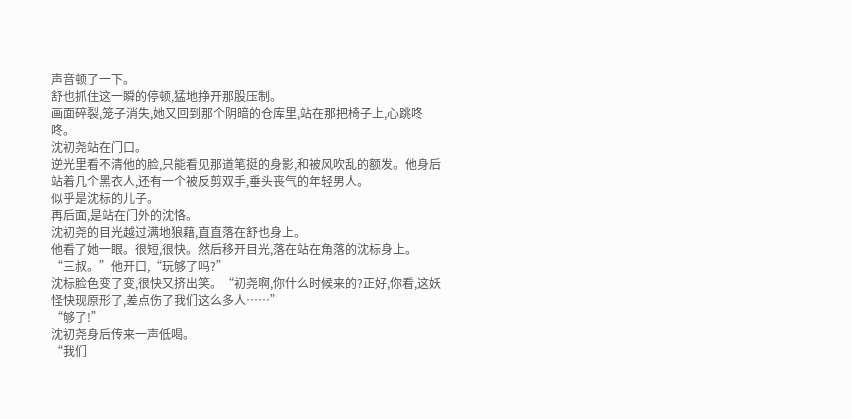声音顿了一下。
舒也抓住这一瞬的停顿,猛地挣开那股压制。
画面碎裂,笼子消失,她又回到那个阴暗的仓库里,站在那把椅子上,心跳咚咚。
沈初尧站在门口。
逆光里看不清他的脸,只能看见那道笔挺的身影,和被风吹乱的额发。他身后站着几个黑衣人,还有一个被反剪双手,垂头丧气的年轻男人。
似乎是沈标的儿子。
再后面,是站在门外的沈恪。
沈初尧的目光越过满地狼藉,直直落在舒也身上。
他看了她一眼。很短,很快。然后移开目光,落在站在角落的沈标身上。
“三叔。”他开口,“玩够了吗?”
沈标脸色变了变,很快又挤出笑。“初尧啊,你什么时候来的?正好,你看,这妖怪快现原形了,差点伤了我们这么多人……”
“够了!”
沈初尧身后传来一声低喝。
“我们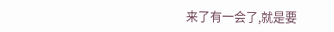来了有一会了,就是要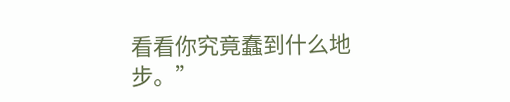看看你究竟蠢到什么地步。”